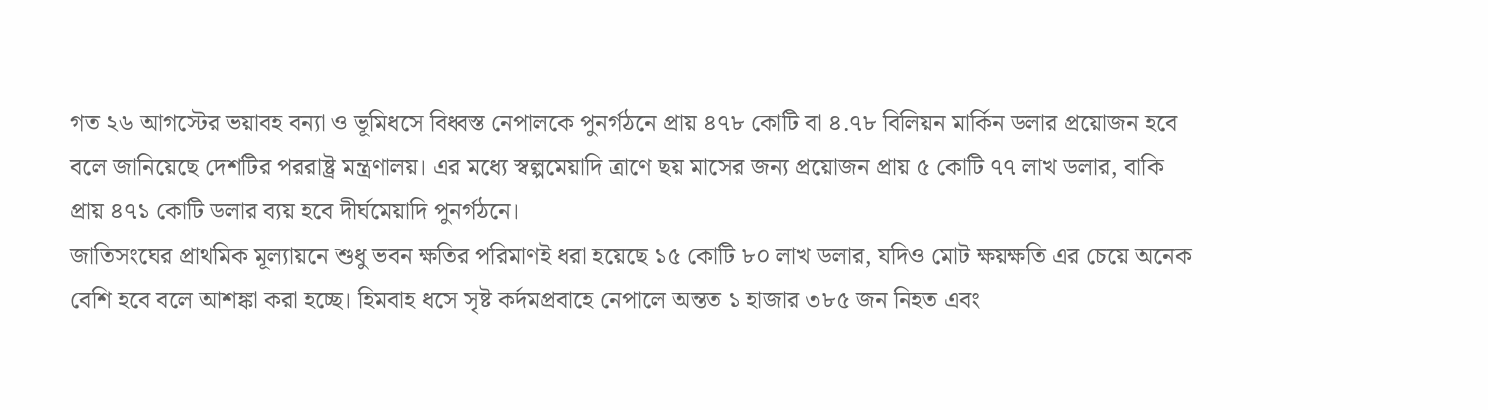গত ২৬ আগস্টের ভয়াবহ বন্যা ও ভূমিধসে বিধ্বস্ত নেপালকে পুনর্গঠনে প্রায় ৪৭৮ কোটি বা ৪.৭৮ বিলিয়ন মার্কিন ডলার প্রয়োজন হবে বলে জানিয়েছে দেশটির পররাষ্ট্র মন্ত্রণালয়। এর মধ্যে স্বল্পমেয়াদি ত্রাণে ছয় মাসের জন্য প্রয়োজন প্রায় ৫ কোটি ৭৭ লাখ ডলার, বাকি প্রায় ৪৭১ কোটি ডলার ব্যয় হবে দীর্ঘমেয়াদি পুনর্গঠনে।
জাতিসংঘের প্রাথমিক মূল্যায়নে শুধু ভবন ক্ষতির পরিমাণই ধরা হয়েছে ১৫ কোটি ৮০ লাখ ডলার, যদিও মোট ক্ষয়ক্ষতি এর চেয়ে অনেক বেশি হবে বলে আশঙ্কা করা হচ্ছে। হিমবাহ ধসে সৃষ্ট কর্দমপ্রবাহে নেপালে অন্তত ১ হাজার ৩৮৫ জন নিহত এবং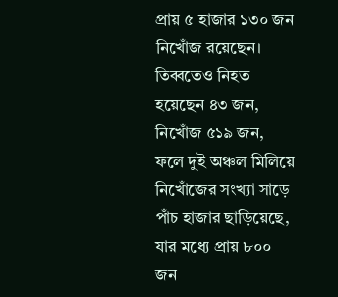প্রায় ৫ হাজার ১৩০ জন নিখোঁজ রয়েছেন। তিব্বতেও নিহত হয়েছেন ৪৩ জন, নিখোঁজ ৫১৯ জন, ফলে দুই অঞ্চল মিলিয়ে নিখোঁজের সংখ্যা সাড়ে পাঁচ হাজার ছাড়িয়েছে, যার মধ্যে প্রায় ৮০০ জন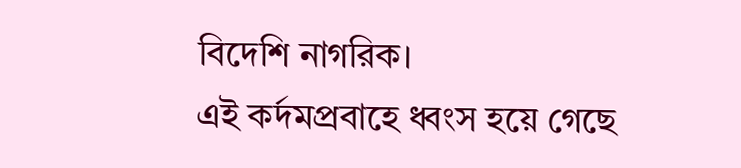বিদেশি নাগরিক।
এই কর্দমপ্রবাহে ধ্বংস হয়ে গেছে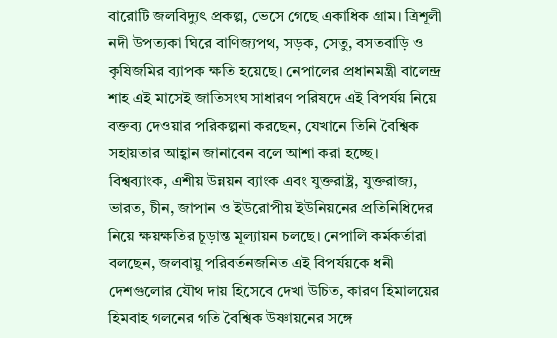বারোটি জলবিদ্যুৎ প্রকল্প, ভেসে গেছে একাধিক গ্রাম। ত্রিশূলী নদী উপত্যকা ঘিরে বাণিজ্যপথ, সড়ক, সেতু, বসতবাড়ি ও কৃষিজমির ব্যাপক ক্ষতি হয়েছে। নেপালের প্রধানমন্ত্রী বালেন্দ্র শাহ এই মাসেই জাতিসংঘ সাধারণ পরিষদে এই বিপর্যয় নিয়ে বক্তব্য দেওয়ার পরিকল্পনা করছেন, যেখানে তিনি বৈশ্বিক সহায়তার আহ্বান জানাবেন বলে আশা করা হচ্ছে।
বিশ্বব্যাংক, এশীয় উন্নয়ন ব্যাংক এবং যুক্তরাষ্ট্র, যুক্তরাজ্য, ভারত, চীন, জাপান ও ইউরোপীয় ইউনিয়নের প্রতিনিধিদের নিয়ে ক্ষয়ক্ষতির চূড়ান্ত মূল্যায়ন চলছে। নেপালি কর্মকর্তারা বলছেন, জলবায়ু পরিবর্তনজনিত এই বিপর্যয়কে ধনী দেশগুলোর যৌথ দায় হিসেবে দেখা উচিত, কারণ হিমালয়ের হিমবাহ গলনের গতি বৈশ্বিক উষ্ণায়নের সঙ্গে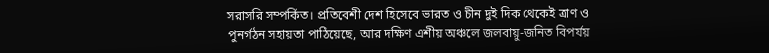সরাসরি সম্পর্কিত। প্রতিবেশী দেশ হিসেবে ভারত ও চীন দুই দিক থেকেই ত্রাণ ও পুনর্গঠন সহায়তা পাঠিয়েছে, আর দক্ষিণ এশীয় অঞ্চলে জলবায়ু-জনিত বিপর্যয়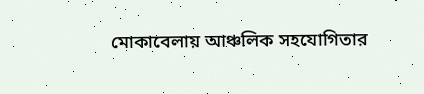মোকাবেলায় আঞ্চলিক সহযোগিতার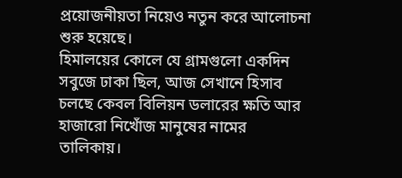প্রয়োজনীয়তা নিয়েও নতুন করে আলোচনা শুরু হয়েছে।
হিমালয়ের কোলে যে গ্রামগুলো একদিন সবুজে ঢাকা ছিল, আজ সেখানে হিসাব চলছে কেবল বিলিয়ন ডলারের ক্ষতি আর হাজারো নিখোঁজ মানুষের নামের তালিকায়।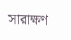সারাক্ষণ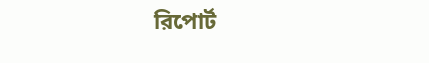রিপোর্ট